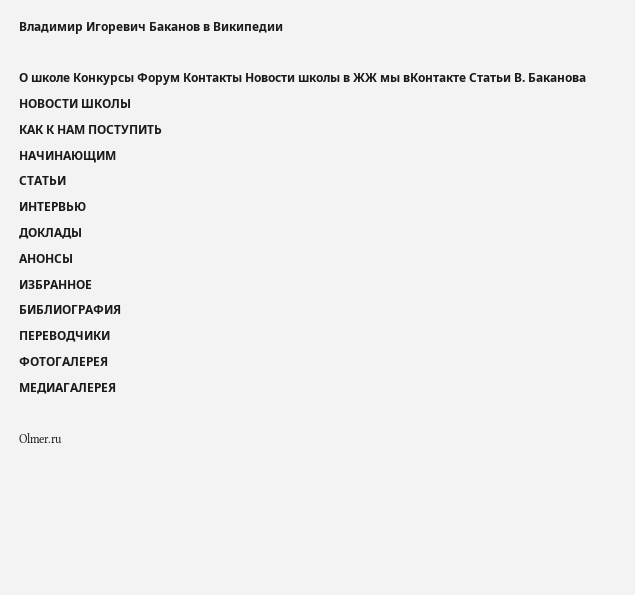Владимир Игоревич Баканов в Википедии

О школе Конкурсы Форум Контакты Новости школы в ЖЖ мы вКонтакте Статьи В. Баканова
НОВОСТИ ШКОЛЫ
КАК К НАМ ПОСТУПИТЬ
НАЧИНАЮЩИМ
СТАТЬИ
ИНТЕРВЬЮ
ДОКЛАДЫ
АНОНСЫ
ИЗБРАННОЕ
БИБЛИОГРАФИЯ
ПЕРЕВОДЧИКИ
ФОТОГАЛЕРЕЯ
МЕДИАГАЛЕРЕЯ

Olmer.ru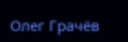Олег Грачёв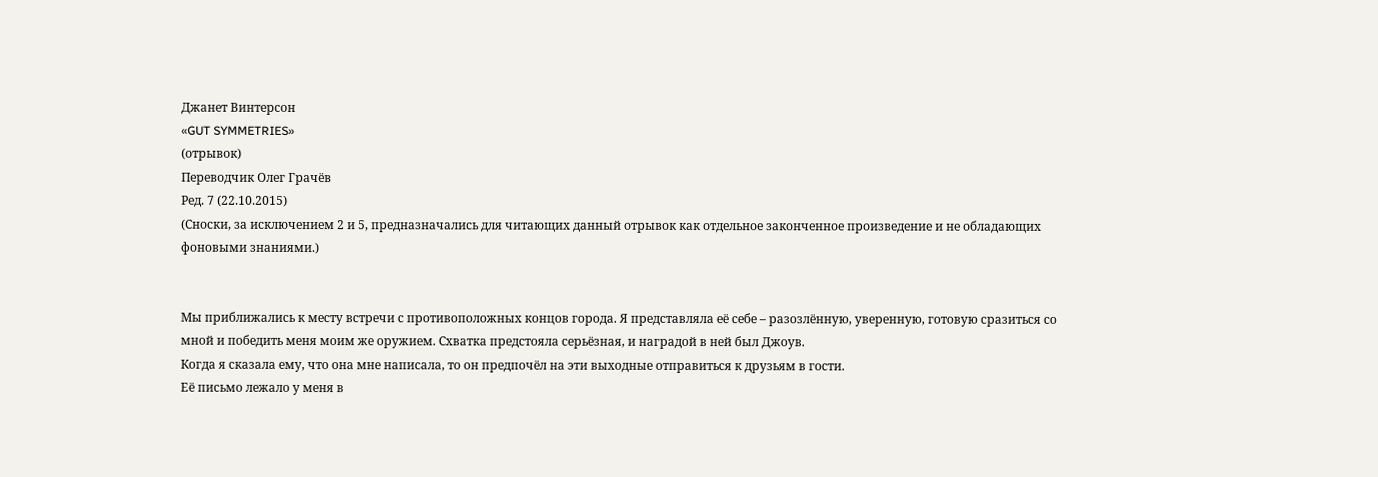Джанет Винтерсон
«GUT SYMMETRIES»
(отрывок)
Переводчик Олег Грачёв
Ред. 7 (22.10.2015)
(Сноски, за исключением 2 и 5, предназначались для читающих данный отрывок как отдельное законченное произведение и не обладающих фоновыми знаниями.)


Мы приближались к месту встречи с противоположных концов города. Я представляла её себе – разозлённую, уверенную, готовую сразиться со мной и победить меня моим же оружием. Схватка предстояла серьёзная, и наградой в ней был Джоув.
Когда я сказала ему, что она мне написала, то он предпочёл на эти выходные отправиться к друзьям в гости.
Её письмо лежало у меня в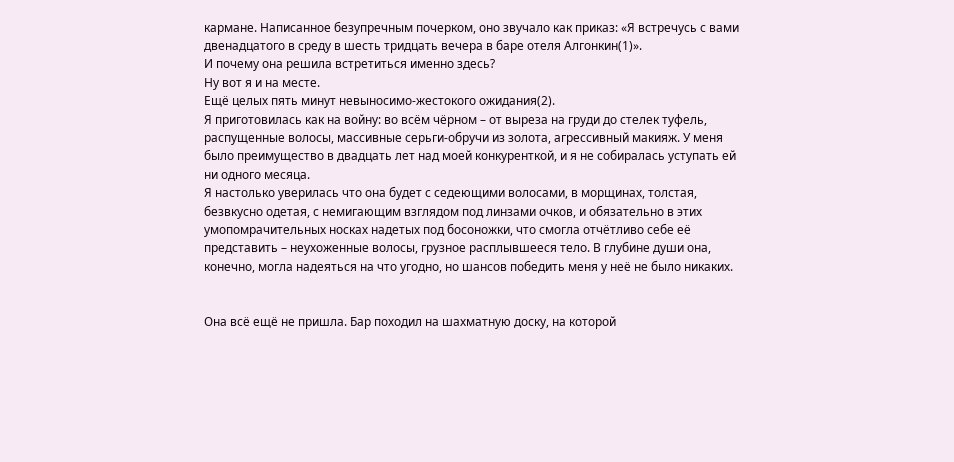кармане. Написанное безупречным почерком, оно звучало как приказ: «Я встречусь с вами двенадцатого в среду в шесть тридцать вечера в баре отеля Алгонкин(1)».
И почему она решила встретиться именно здесь?
Ну вот я и на месте.
Ещё целых пять минут невыносимо-жестокого ожидания(2).
Я приготовилась как на войну: во всём чёрном – от выреза на груди до стелек туфель, распущенные волосы, массивные серьги-обручи из золота, агрессивный макияж. У меня было преимущество в двадцать лет над моей конкуренткой, и я не собиралась уступать ей ни одного месяца.
Я настолько уверилась что она будет с седеющими волосами, в морщинах, толстая, безвкусно одетая, с немигающим взглядом под линзами очков, и обязательно в этих умопомрачительных носках надетых под босоножки, что смогла отчётливо себе её представить – неухоженные волосы, грузное расплывшееся тело. В глубине души она, конечно, могла надеяться на что угодно, но шансов победить меня у неё не было никаких.


Она всё ещё не пришла. Бар походил на шахматную доску, на которой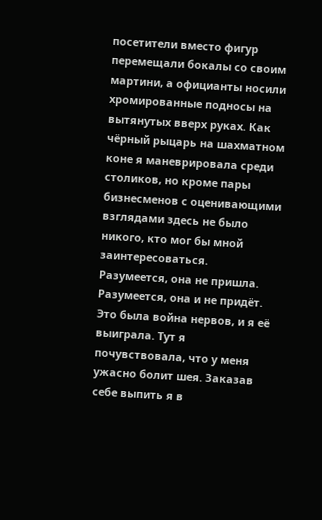посетители вместо фигур перемещали бокалы со своим мартини, а официанты носили хромированные подносы на вытянутых вверх руках. Как чёрный рыцарь на шахматном коне я маневрировала среди столиков, но кроме пары бизнесменов с оценивающими взглядами здесь не было никого, кто мог бы мной заинтересоваться.
Разумеется, она не пришла. Разумеется, она и не придёт. Это была война нервов, и я её выиграла. Тут я почувствовала, что у меня ужасно болит шея. Заказав себе выпить я в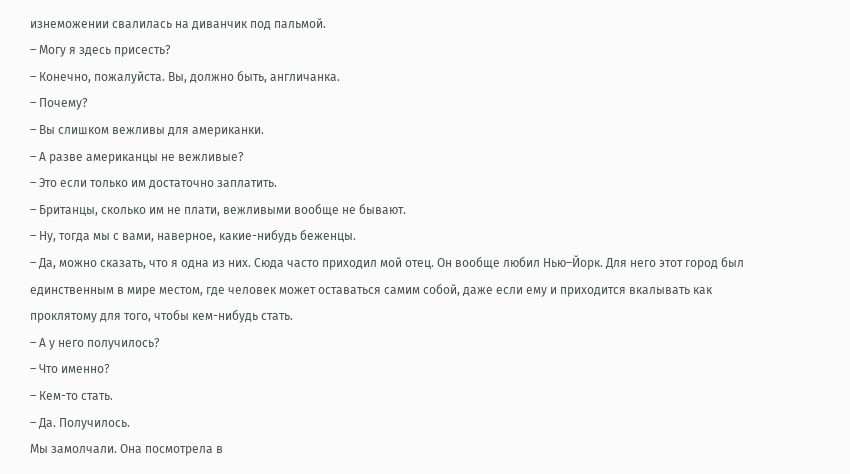изнеможении свалилась на диванчик под пальмой.
– Могу я здесь присесть?
– Конечно, пожалуйста. Вы, должно быть, англичанка.
– Почему?
– Вы слишком вежливы для американки.
– А разве американцы не вежливые?
– Это если только им достаточно заплатить.
– Британцы, сколько им не плати, вежливыми вообще не бывают.
– Ну, тогда мы с вами, наверное, какие-нибудь беженцы.
– Да, можно сказать, что я одна из них. Сюда часто приходил мой отец. Он вообще любил Нью–Йорк. Для него этот город был единственным в мире местом, где человек может оставаться самим собой, даже если ему и приходится вкалывать как проклятому для того, чтобы кем-нибудь стать.
– А у него получилось?
– Что именно?
– Кем-то стать.
– Да. Получилось.
Мы замолчали. Она посмотрела в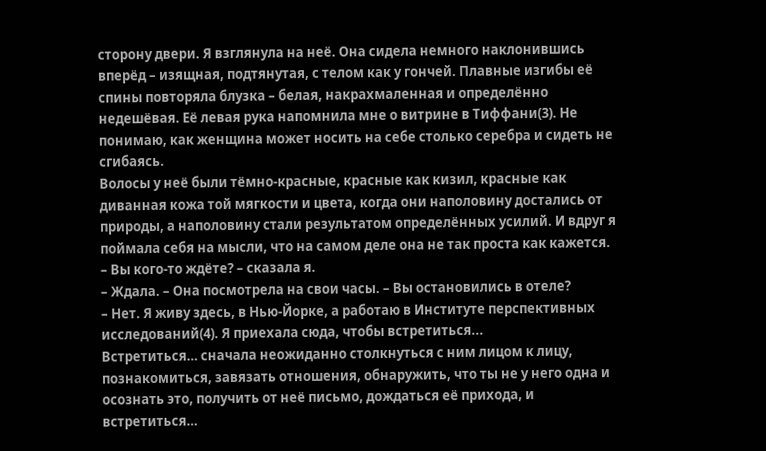сторону двери. Я взглянула на неё. Она сидела немного наклонившись вперёд – изящная, подтянутая, с телом как у гончей. Плавные изгибы её спины повторяла блузка – белая, накрахмаленная и определённо недешёвая. Её левая рука напомнила мне о витрине в Тиффани(3). Не понимаю, как женщина может носить на себе столько серебра и сидеть не сгибаясь.
Волосы у неё были тёмно-красные, красные как кизил, красные как диванная кожа той мягкости и цвета, когда они наполовину достались от природы, а наполовину стали результатом определённых усилий. И вдруг я поймала себя на мысли, что на самом деле она не так проста как кажется.
– Вы кого-то ждёте? – сказала я.
– Ждала. – Она посмотрела на свои часы. – Вы остановились в отеле?
– Нет. Я живу здесь, в Нью-Йорке, а работаю в Институте перспективных исследований(4). Я приехала сюда, чтобы встретиться...
Встретиться… сначала неожиданно столкнуться с ним лицом к лицу, познакомиться, завязать отношения, обнаружить, что ты не у него одна и осознать это, получить от неё письмо, дождаться её прихода, и встретиться…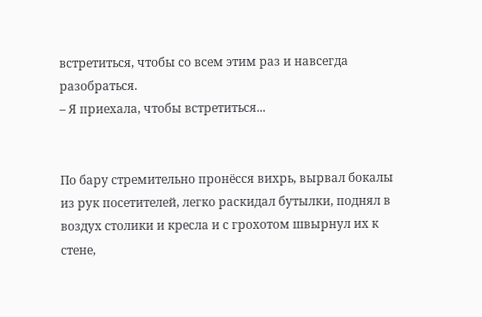встретиться, чтобы со всем этим раз и навсегда разобраться.
– Я приехала, чтобы встретиться...


По бару стремительно пронёсся вихрь, вырвал бокалы из рук посетителей, легко раскидал бутылки, поднял в воздух столики и кресла и с грохотом швырнул их к стене,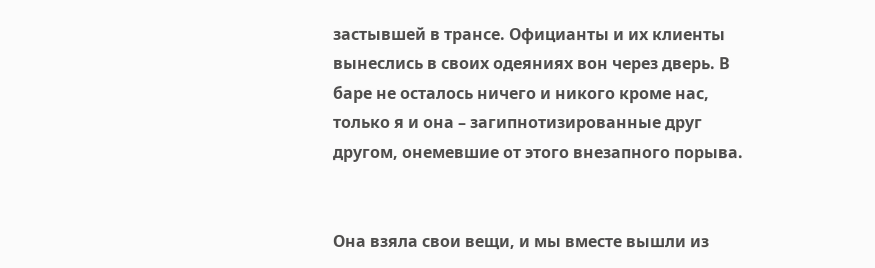застывшей в трансе. Официанты и их клиенты вынеслись в своих одеяниях вон через дверь. В баре не осталось ничего и никого кроме нас, только я и она – загипнотизированные друг другом, онемевшие от этого внезапного порыва.


Она взяла свои вещи, и мы вместе вышли из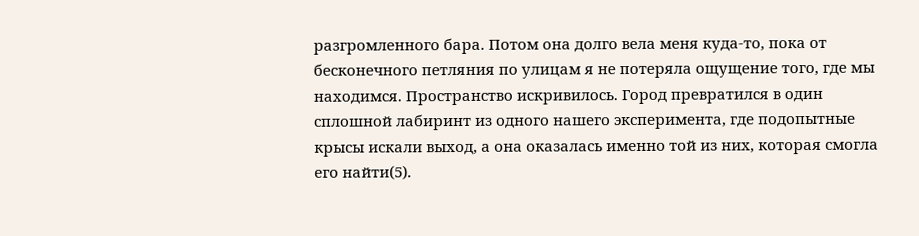разгромленного бара. Потом она долго вела меня куда-то, пока от бесконечного петляния по улицам я не потеряла ощущение того, где мы находимся. Пространство искривилось. Город превратился в один сплошной лабиринт из одного нашего эксперимента, где подопытные крысы искали выход, а она оказалась именно той из них, которая смогла его найти(5).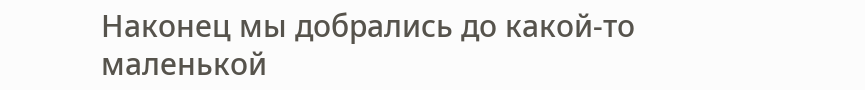Наконец мы добрались до какой-то маленькой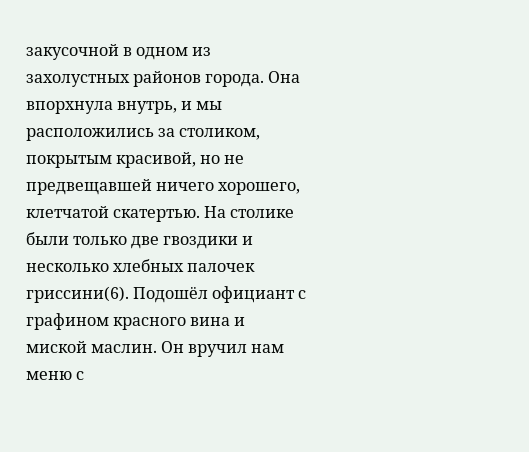закусочной в одном из захолустных районов города. Она впорхнула внутрь, и мы расположились за столиком, покрытым красивой, но не предвещавшей ничего хорошего, клетчатой скатертью. На столике были только две гвоздики и несколько хлебных палочек гриссини(6). Подошёл официант с графином красного вина и миской маслин. Он вручил нам меню с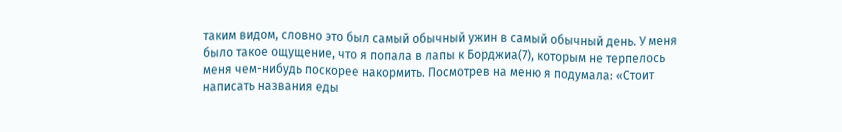таким видом, словно это был самый обычный ужин в самый обычный день. У меня было такое ощущение, что я попала в лапы к Борджиа(7), которым не терпелось меня чем-нибудь поскорее накормить. Посмотрев на меню я подумала: «Стоит написать названия еды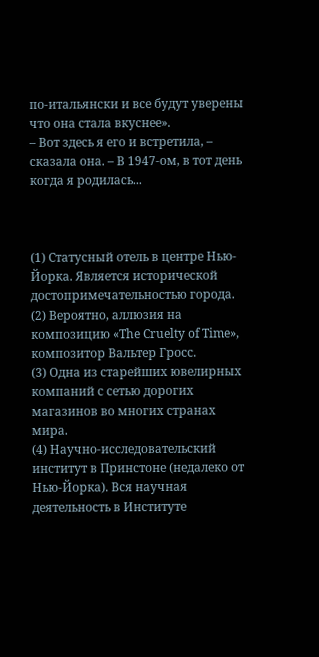по-итальянски и все будут уверены что она стала вкуснее».
– Вот здесь я его и встретила, – сказала она. – В 1947-ом, в тот день когда я родилась...



(1) Статусный отель в центре Нью-Йорка. Является исторической достопримечательностью города.
(2) Вероятно, аллюзия на композицию «The Cruelty of Time», композитор Вальтер Гросс.
(3) Одна из старейших ювелирных компаний с сетью дорогих магазинов во многих странах мира.
(4) Научно-исследовательский институт в Принстоне (недалеко от Нью-Йорка). Вся научная деятельность в Институте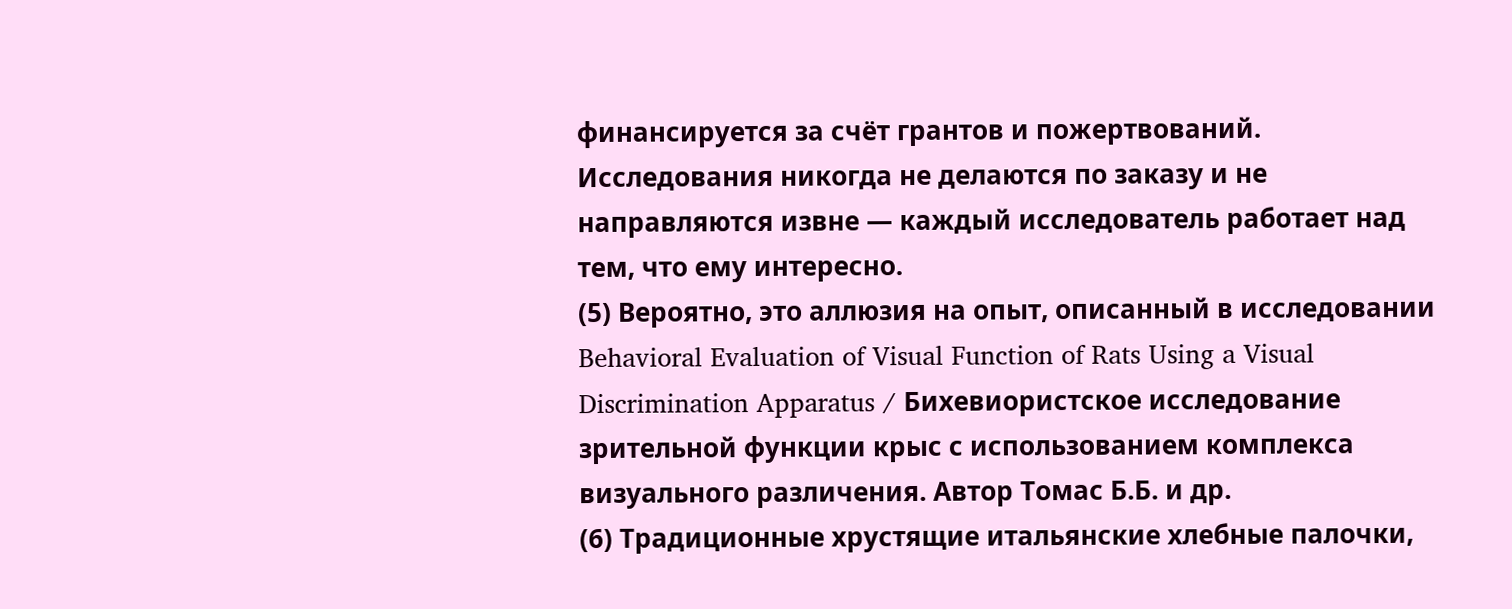финансируется за счёт грантов и пожертвований. Исследования никогда не делаются по заказу и не направляются извне — каждый исследователь работает над тем, что ему интересно.
(5) Вероятно, это аллюзия на опыт, описанный в исследовании Behavioral Evaluation of Visual Function of Rats Using a Visual Discrimination Apparatus / Бихевиористское исследование зрительной функции крыс с использованием комплекса визуального различения. Автор Томас Б.Б. и др.
(6) Традиционные хрустящие итальянские хлебные палочки,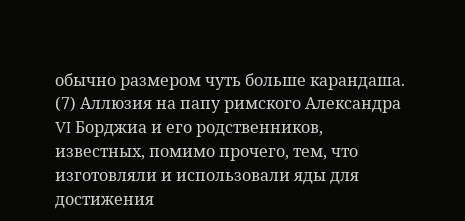обычно размером чуть больше карандаша.
(7) Аллюзия на папу римского Александра VI Борджиа и его родственников, известных, помимо прочего, тем, что изготовляли и использовали яды для достижения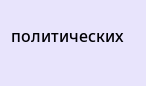политических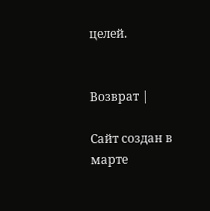целей.


Возврат |

Сайт создан в марте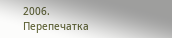2006. Перепечатка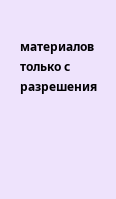материалов только с разрешения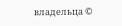владельца ©